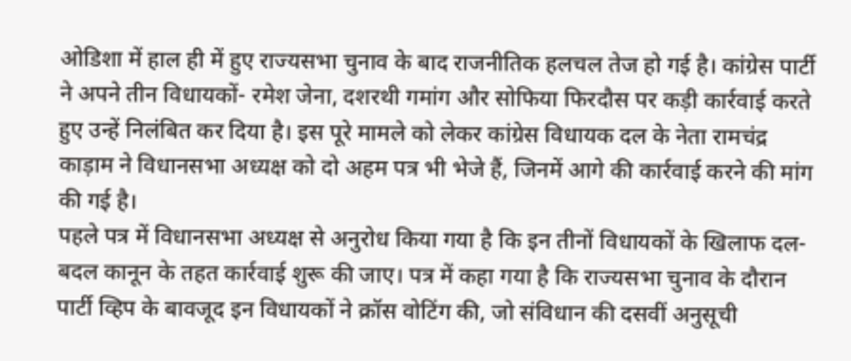ओडिशा में हाल ही में हुए राज्यसभा चुनाव के बाद राजनीतिक हलचल तेज हो गई है। कांग्रेस पार्टी ने अपने तीन विधायकों- रमेश जेना, दशरथी गमांग और सोफिया फिरदौस पर कड़ी कार्रवाई करते हुए उन्हें निलंबित कर दिया है। इस पूरे मामले को लेकर कांग्रेस विधायक दल के नेता रामचंद्र काड़ाम ने विधानसभा अध्यक्ष को दो अहम पत्र भी भेजे हैं, जिनमें आगे की कार्रवाई करने की मांग की गई है।
पहले पत्र में विधानसभा अध्यक्ष से अनुरोध किया गया है कि इन तीनों विधायकों के खिलाफ दल-बदल कानून के तहत कार्रवाई शुरू की जाए। पत्र में कहा गया है कि राज्यसभा चुनाव के दौरान पार्टी व्हिप के बावजूद इन विधायकों ने क्रॉस वोटिंग की, जो संविधान की दसवीं अनुसूची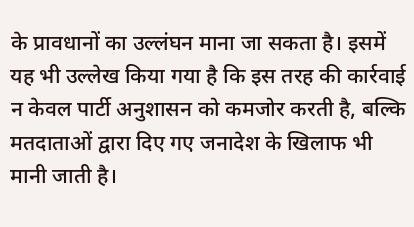के प्रावधानों का उल्लंघन माना जा सकता है। इसमें यह भी उल्लेख किया गया है कि इस तरह की कार्रवाई न केवल पार्टी अनुशासन को कमजोर करती है, बल्कि मतदाताओं द्वारा दिए गए जनादेश के खिलाफ भी मानी जाती है।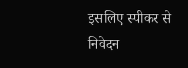इसलिए स्पीकर से निवेदन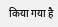किया गया है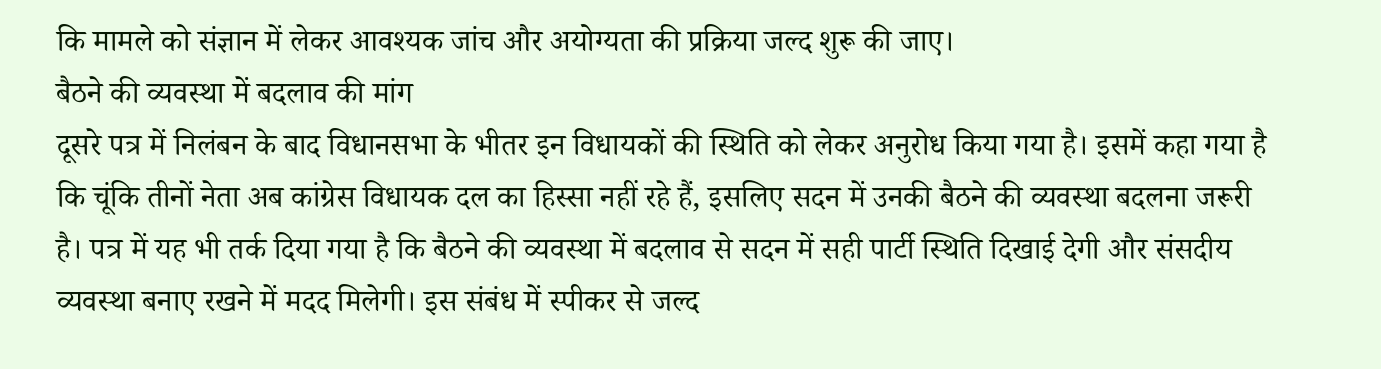कि मामले को संज्ञान में लेकर आवश्यक जांच और अयोग्यता की प्रक्रिया जल्द शुरू की जाए।
बैठने की व्यवस्था में बदलाव की मांग
दूसरे पत्र में निलंबन के बाद विधानसभा के भीतर इन विधायकों की स्थिति को लेकर अनुरोध किया गया है। इसमें कहा गया है कि चूंकि तीनों नेता अब कांग्रेस विधायक दल का हिस्सा नहीं रहे हैं, इसलिए सदन में उनकी बैठने की व्यवस्था बदलना जरूरी है। पत्र में यह भी तर्क दिया गया है कि बैठने की व्यवस्था में बदलाव से सदन में सही पार्टी स्थिति दिखाई देगी और संसदीय व्यवस्था बनाए रखने में मदद मिलेगी। इस संबंध में स्पीकर से जल्द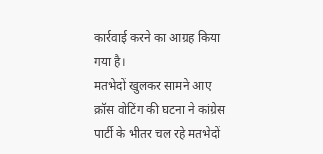कार्रवाई करने का आग्रह किया गया है।
मतभेदों खुलकर सामने आए
क्रॉस वोटिंग की घटना ने कांग्रेस पार्टी के भीतर चल रहे मतभेदों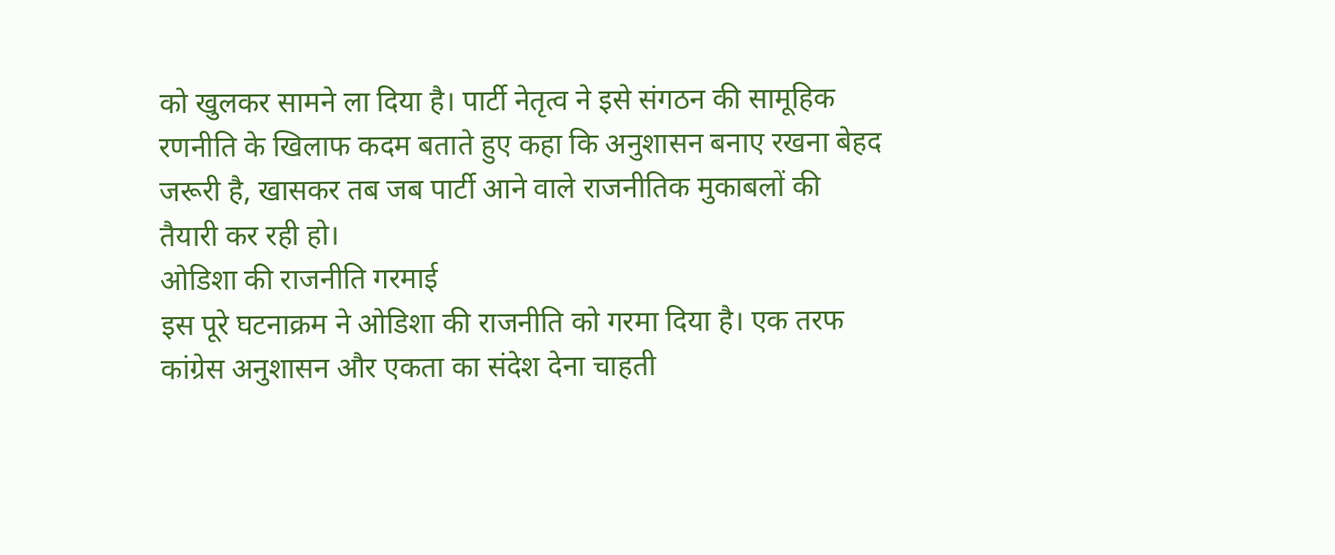को खुलकर सामने ला दिया है। पार्टी नेतृत्व ने इसे संगठन की सामूहिक रणनीति के खिलाफ कदम बताते हुए कहा कि अनुशासन बनाए रखना बेहद जरूरी है, खासकर तब जब पार्टी आने वाले राजनीतिक मुकाबलों की तैयारी कर रही हो।
ओडिशा की राजनीति गरमाई
इस पूरे घटनाक्रम ने ओडिशा की राजनीति को गरमा दिया है। एक तरफ कांग्रेस अनुशासन और एकता का संदेश देना चाहती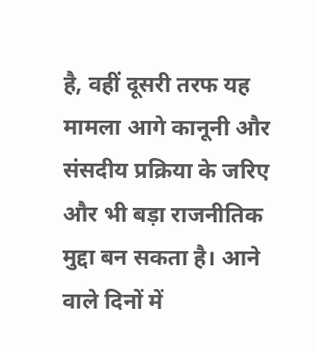है, वहीं दूसरी तरफ यह मामला आगे कानूनी और संसदीय प्रक्रिया के जरिए और भी बड़ा राजनीतिक मुद्दा बन सकता है। आने वाले दिनों में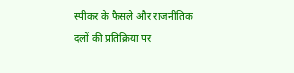स्पीकर के फैसले और राजनीतिक दलों की प्रतिक्रिया पर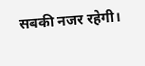सबकी नजर रहेगी।